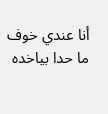أنا عندي خوف ما حدا بياخده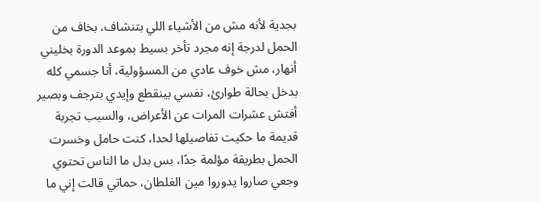بجدية لأنه مش من الأشياء اللي بتنشاف، بخاف من الحمل لدرجة إنه مجرد تأخر بسيط بموعد الدورة بخليني أنهار، مش خوف عادي من المسؤولية، أنا جسمي كله بدخل بحالة طوارئ، نفسي بينقطع وإيدي بترجف وبصير أفتش عشرات المرات عن الأعراض، والسبب تجربة قديمة ما حكيت تفاصيلها لحدا، كنت حامل وخسرت الحمل بطريقة مؤلمة جدًا، بس بدل ما الناس تحتوي وجعي صاروا يدوروا مين الغلطان، حماتي قالت إني ما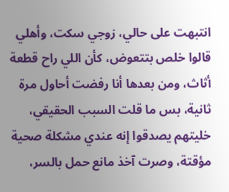انتبهت على حالي، زوجي سكت، وأهلي قالوا خلص بتتعوض، كأن اللي راح قطعة أثاث، ومن بعدها أنا رفضت أحاول مرة ثانية، بس ما قلت السبب الحقيقي، خليتهم يصدقوا إنه عندي مشكلة صحية مؤقتة، وصرت آخذ مانع حمل بالسر،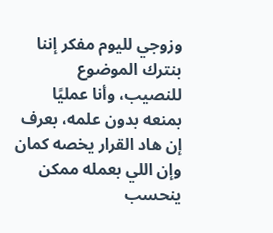وزوجي لليوم مفكر إننا بنترك الموضوع للنصيب، وأنا عمليًا بمنعه بدون علمه، بعرف إن هاد القرار يخصه كمان وإن اللي بعمله ممكن ينحسب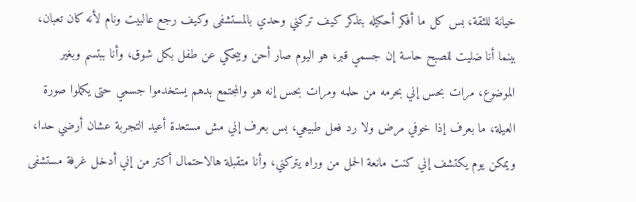خيانة للثقة، بس كل ما أفكر أحكيله بتذكر كيف تركني وحدي بالمستشفى وكيف رجع عالبيت ونام لأنه كان تعبان، بينما أنا ضليت للصبح حاسة إن جسمي قبر، هو اليوم صار أحن وبيحكي عن طفل بكل شوق، وأنا ببتسم وبغير الموضوع، مرات بحس إني بحرمه من حلمه ومرات بحس إنه هو والمجتمع بدهم يستخدموا جسمي حتى يكملوا صورة العيلة، ما بعرف إذا خوفي مرض ولا رد فعل طبيعي، بس بعرف إني مش مستعدة أعيد التجربة عشان أرضي حدا، ويمكن يوم يكتشف إني كنت مانعة الحمل من وراه يتركني، وأنا متقبلة هالاحتمال أكتر من إني أدخل غرفة مستشفى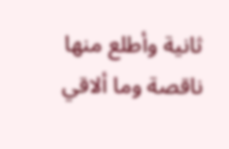ثانية وأطلع منها ناقصة وما ألاقي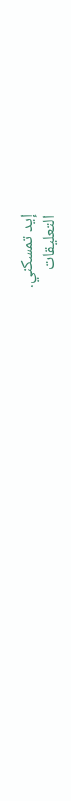إيد تمسكني.
التعليقات